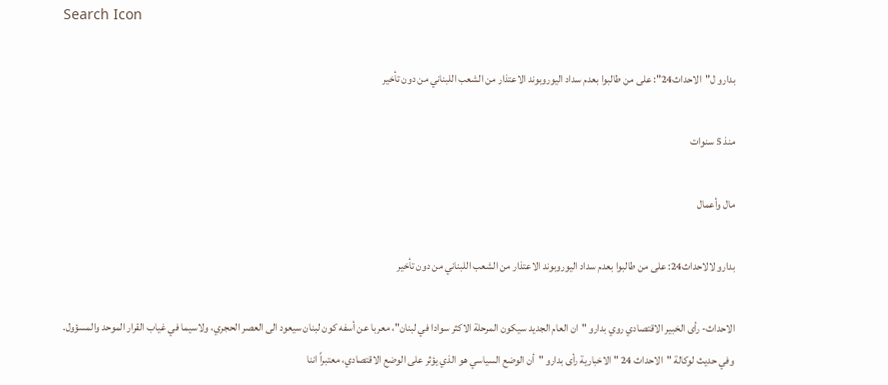Search Icon

بدارو ل"الاحداث24": على من طالبوا بعدم سداد اليوروبوند الاعتذار من الشعب اللبناني من دون تأخير

منذ 5 سنوات

مال وأعمال

بدارو لالاحداث24: على من طالبوا بعدم سداد اليوروبوند الاعتذار من الشعب اللبناني من دون تأخير

الاحداث- رأى الخبير الاقتصادي روي بدارو "ان العام الجديد سيكون المرحلة الاكثر سوادا في لبنان"، معربا عن أسفه كون لبنان سيعود الى العصر الحجري، ولاسيما في غياب القرار الموحد والمسؤول.
وفي حديث لوكالة "الاحداث 24 " الاخبارية رأى بدارو "أن الوضع السياسي هو الذي يؤثر على الوضع الاقتصادي، معتبراً اننا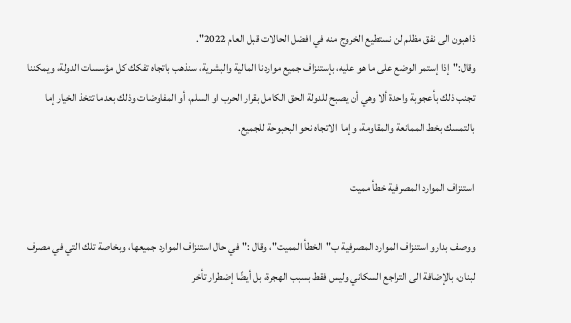ذاهبون الى نفق مظلم لن نستطيع الخروج منه في افضل الحالات قبل العام 2022".
وقال:"إذا إستمر الوضع على ما هو عليه، بإستنزاف جميع مواردنا المالية والبشرية، سنذهب باتجاه تفكك كل مؤسسات الدولة، ويمكننا تجنب ذلك بأعجوبة واحدة ألا وهي أن يصبح للدولة الحق الكامل بقرار الحرب او السلم، أو المفاوضات وذلك بعدما تتخذ الخيار إما بالتمسك بخط الممانعة والمقاومة، وإما  الاتجاه نحو البحبوحة للجميع.

استنزاف الموارد المصرفية خطأ مميت

ووصف بدارو استنزاف الموارد المصرفية ب"الخطأ المميت"، وقال :"في حال استنزاف الموارد جميعها، وبخاصة تلك التي في مصرف لبنان، بالإضافة الى التراجع السكاني وليس فقط بسبب الهجرة، بل أيضًا إضطرار تأخر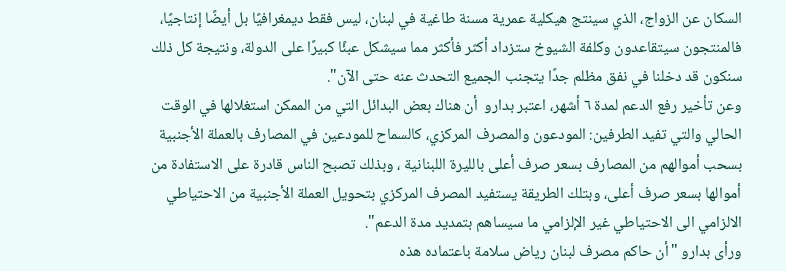السكان عن الزواج، الذي سينتج هيكلية عمرية مسنة طاغية في لبنان، ليس فقط ديمغرافيًا بل أيضًا إنتاجيًا، فالمنتجون سيتقاعدون وكلفة الشيوخ ستزداد أكثر فأكثر مما سيشكل عبئًا كبيرًا على الدولة، ونتيجة كل ذلك سنكون قد دخلنا في نفق مظلم جدًا يتجنب الجميع التحدث عنه حتى الآن".
وعن تأخير رفع الدعم لمدة ٦ أشهر، اعتبر بدارو  أن هناك بعض البدائل التي من الممكن استغلالها في الوقت الحالي والتي تفيد الطرفين: المودعون والمصرف المركزي، كالسماح للمودعين في المصارف بالعملة الأجنبية بسحب أموالهم من المصارف بسعر صرف أعلى بالليرة اللبنانية ، وبذلك تصبح الناس قادرة على الاستفادة من أموالها بسعر صرف أعلى، وبتلك الطريقة يستفيد المصرف المركزي بتحويل العملة الأجنبية من الاحتياطي الالزامي الى الاحتياطي غير الإلزامي ما سيساهم بتمديد مدة الدعم".
ورأى بدارو "أن حاكم مصرف لبنان رياض سلامة باعتماده هذه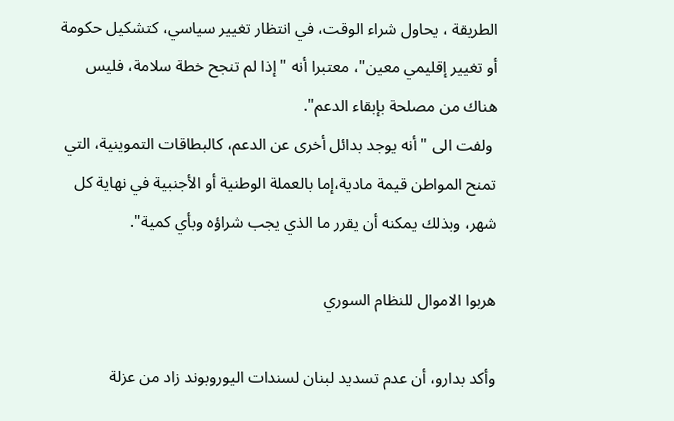الطريقة ، يحاول شراء الوقت، في انتظار تغيير سياسي، كتشكيل حكومة أو تغيير إقليمي معين"، معتبرا أنه "إذا لم تنجح خطة سلامة، فليس هناك من مصلحة بإبقاء الدعم".
 ولفت الى "أنه يوجد بدائل أخرى عن الدعم، كالبطاقات التموينية، التي تمنح المواطن قيمة مادية،إما بالعملة الوطنية أو الأجنبية في نهاية كل شهر، وبذلك يمكنه أن يقرر ما الذي يجب شراؤه وبأي كمية".

هربوا الاموال للنظام السوري

وأكد بدارو، أن عدم تسديد لبنان لسندات اليوروبوند زاد من عزلة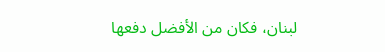لبنان، فكان من الأفضل دفعها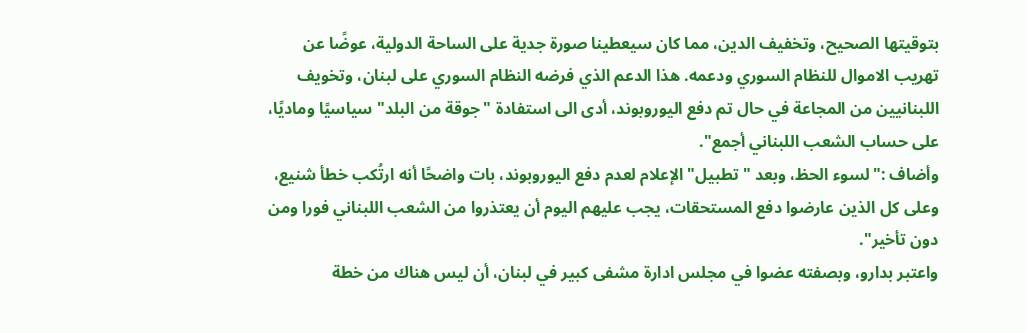بتوقيتها الصحيح، وتخفيف الدين، مما كان سيعطينا صورة جدية على الساحة الدولية، عوضًا عن تهريب الاموال للنظام السوري ودعمه. هذا الدعم الذي فرضه النظام السوري على لبنان، وتخويف اللبنانيين من المجاعة في حال تم دفع اليوروبوند، أدى الى استفادة "جوقة من البلد" سياسيًا وماديًا، على حساب الشعب اللبناني أجمع".
وأضاف :"لسوء الحظ، وبعد "تطبيل" الإعلام لعدم دفع اليوروبوند، بات واضحًا أنه ارتُكب خطأ شنيع، وعلى كل الذين عارضوا دفع المستحقات، يجب عليهم اليوم أن يعتذروا من الشعب اللبناني فورا ومن دون تأخير".
واعتبر بدارو، وبصفته عضوا في مجلس ادارة مشفى كبير في لبنان، أن ليس هناك من خطة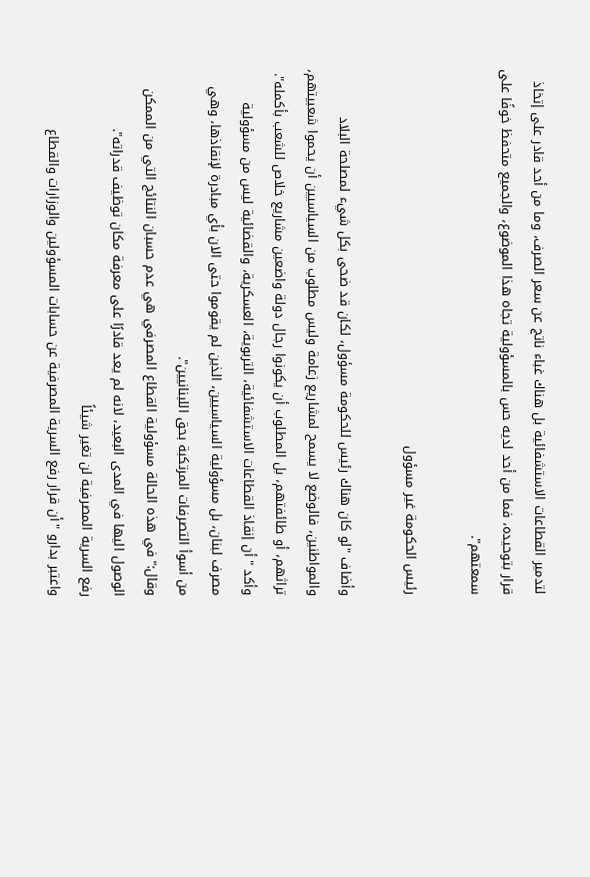لتدمير القطاعات الاستشفائية بل هناك غباء ناتج عن سعر الصرف، وما من أحد قادر على إتخاذ قرار بتوحيده، فما من أحد لديه حس بالمسؤولية تجاه هذا الموضوع، والجميع متحفظ خوفًا على سمعتهم".

رئيس الحكومة غير مسؤول

وأضاف "لو كان هناك رئيس للحكومة مسؤول، لكان قد ضحى بكل شيء لمصلحة البلاد والمواطنين، فالوضع لا يسمح لمشاريع زعامة وليس مطلوب من السياسيين أن يحموا شعبيتهم، تراثهم، أو طائفتهم، بل المطلوب أن يكونوا رجال دولة واضعين مشاريع خلاص للشعب بأكمله".
وأكد "أن إنقاذ القطاعات الاستشفائية، التربوية، العسكرية، والقضائية ليس من مسؤولية مصرف لبنان، بل مسؤولية السياسيين، الذين لم يقوموا حتى الان بأي مبادرة لإنقاذها، وهي من أسوأ التصرفات المرتكبة بحق اللبنانيين".
وقال:"في هذه الحالة مسؤولية القطاع المصرفي هي عدم حسبان النتائج التي من الممكن الوصول اليها في المدى البعيد، لانه لم يعد قادرًا على معرفة مكان توظيف قدراته".
رفع السرية المصرفية لن تغير شيئاً
واعتبر بدارو "أن قرار رفع السرية المصرفية عن حسابات المسؤولين والوزارات والقطاع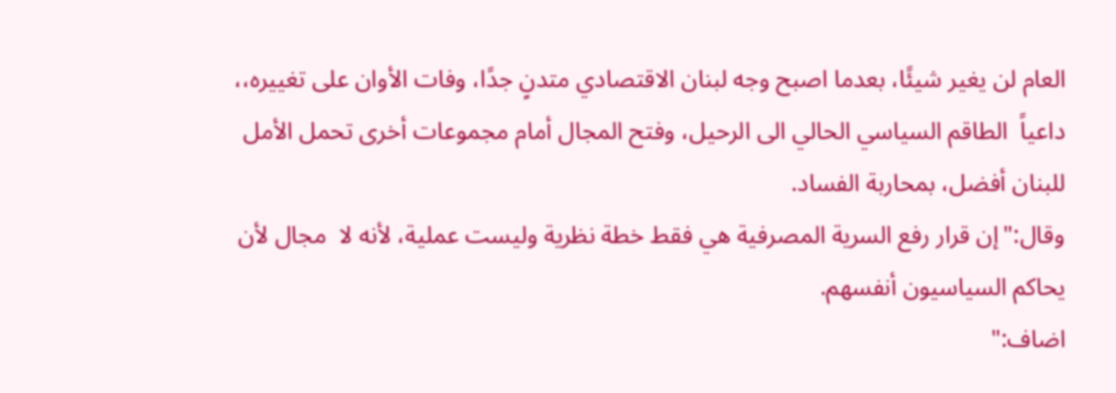العام لن يغير شيئًا، بعدما اصبح وجه لبنان الاقتصادي متدنٍ جدًا، وفات الأوان على تغييره،، داعياً  الطاقم السياسي الحالي الى الرحيل، وفتح المجال أمام مجموعات أخرى تحمل الأمل للبنان أفضل، بمحاربة الفساد.
وقال:"إن قرار رفع السرية المصرفية هي فقط خطة نظرية وليست عملية، لأنه لا  مجال لأن يحاكم السياسيون أنفسهم.
اضاف:"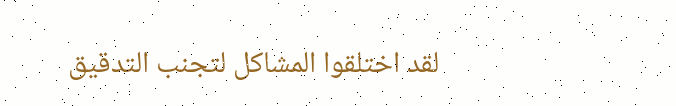لقد اختلقوا المشاكل لتجنب التدقيق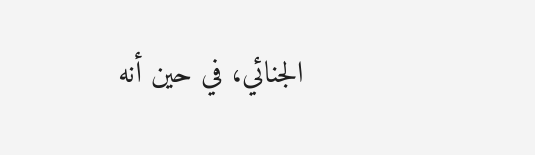الجنائي، في حين أنه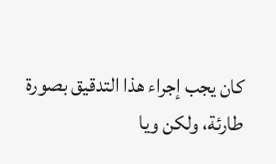كان يجب إجراء هذا التدقيق بصورة طارئة، ولكن ويا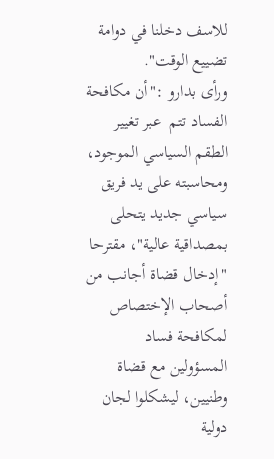للاسف دخلنا في دوامة تضييع الوقت".
ورأى بدارو :"أن مكافحة الفساد تتم  عبر تغيير الطقم السياسي الموجود، ومحاسبته على يد فريق سياسي جديد يتحلى بمصداقية عالية"، مقترحا "إدخال قضاة أجانب من أصحاب الإختصاص لمكافحة فساد المسؤولين مع قضاة وطنيين، ليشكلوا لجان دولية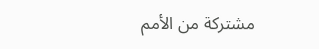مشتركة من الأمم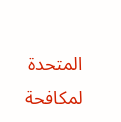المتحدة لمكافحة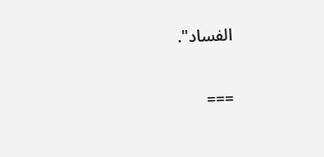الفساد".

===